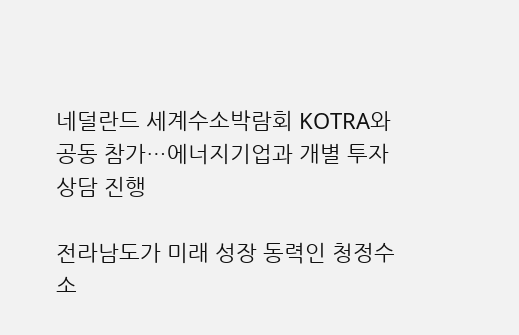네덜란드 세계수소박람회 KOTRA와 공동 참가…에너지기업과 개별 투자상담 진행

전라남도가 미래 성장 동력인 청정수소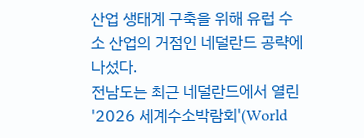산업 생태계 구축을 위해 유럽 수소 산업의 거점인 네덜란드 공략에 나섰다.
전남도는 최근 네덜란드에서 열린 '2026 세계수소박람회'(World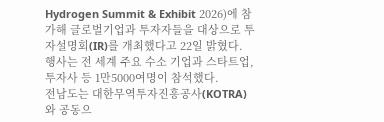Hydrogen Summit & Exhibit 2026)에 참가해 글로벌기업과 투자자들을 대상으로 투자설명회(IR)를 개최했다고 22일 밝혔다.
행사는 전 세계 주요 수소 기업과 스타트업, 투자사 등 1만5000여명이 참석했다.
전남도는 대한무역투자진흥공사(KOTRA)와 공동으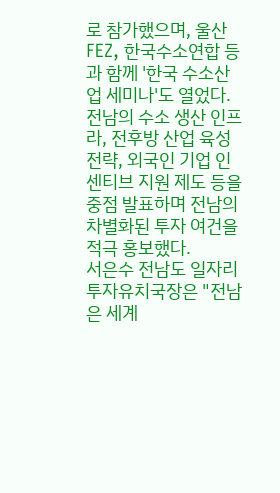로 참가했으며, 울산FEZ, 한국수소연합 등과 함께 '한국 수소산업 세미나'도 열었다.
전남의 수소 생산 인프라, 전후방 산업 육성 전략, 외국인 기업 인센티브 지원 제도 등을 중점 발표하며 전남의 차별화된 투자 여건을 적극 홍보했다.
서은수 전남도 일자리투자유치국장은 "전남은 세계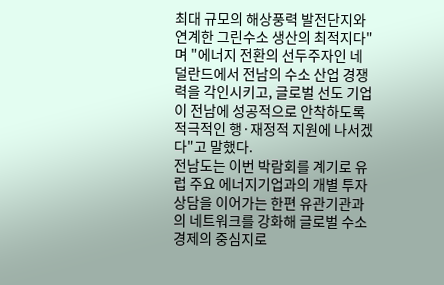최대 규모의 해상풍력 발전단지와 연계한 그린수소 생산의 최적지다"며 "에너지 전환의 선두주자인 네덜란드에서 전남의 수소 산업 경쟁력을 각인시키고, 글로벌 선도 기업이 전남에 성공적으로 안착하도록 적극적인 행·재정적 지원에 나서겠다"고 말했다.
전남도는 이번 박람회를 계기로 유럽 주요 에너지기업과의 개별 투자 상담을 이어가는 한편 유관기관과의 네트워크를 강화해 글로벌 수소 경제의 중심지로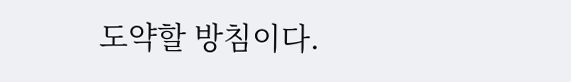도약할 방침이다.